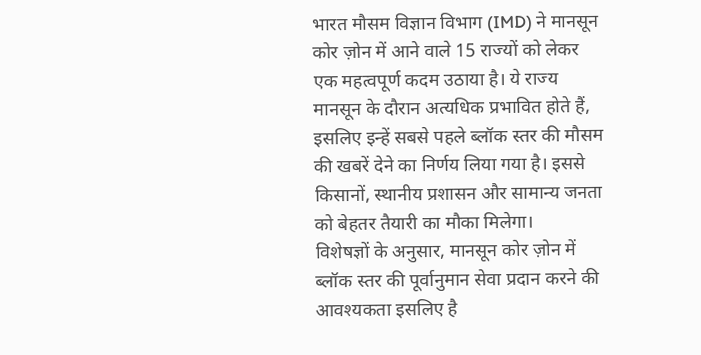भारत मौसम विज्ञान विभाग (IMD) ने मानसून कोर ज़ोन में आने वाले 15 राज्यों को लेकर एक महत्वपूर्ण कदम उठाया है। ये राज्य मानसून के दौरान अत्यधिक प्रभावित होते हैं, इसलिए इन्हें सबसे पहले ब्लॉक स्तर की मौसम की खबरें देने का निर्णय लिया गया है। इससे किसानों, स्थानीय प्रशासन और सामान्य जनता को बेहतर तैयारी का मौका मिलेगा।
विशेषज्ञों के अनुसार, मानसून कोर ज़ोन में ब्लॉक स्तर की पूर्वानुमान सेवा प्रदान करने की आवश्यकता इसलिए है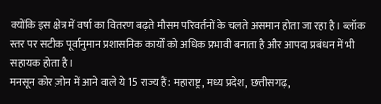क्योंकि इस क्षेत्र में वर्षा का वितरण बढ़ते मौसम परिवर्तनों के चलते असमान होता जा रहा है। ब्लॉक स्तर पर सटीक पूर्वानुमान प्रशासनिक कार्यों को अधिक प्रभावी बनाता है और आपदा प्रबंधन में भी सहायक होता है।
मनसून कोर ज़ोन में आने वाले ये 15 राज्य हैं: महाराष्ट्र, मध्य प्रदेश, छत्तीसगढ़,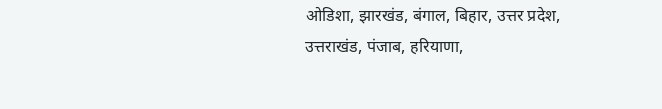ओडिशा, झारखंड, बंगाल, बिहार, उत्तर प्रदेश, उत्तराखंड, पंजाब, हरियाणा,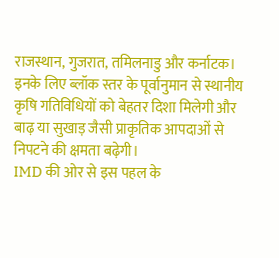राजस्थान, गुजरात, तमिलनाडु और कर्नाटक। इनके लिए ब्लॉक स्तर के पूर्वानुमान से स्थानीय कृषि गतिविधियों को बेहतर दिशा मिलेगी और बाढ़ या सुखाड़ जैसी प्राकृतिक आपदाओं से निपटने की क्षमता बढ़ेगी।
IMD की ओर से इस पहल के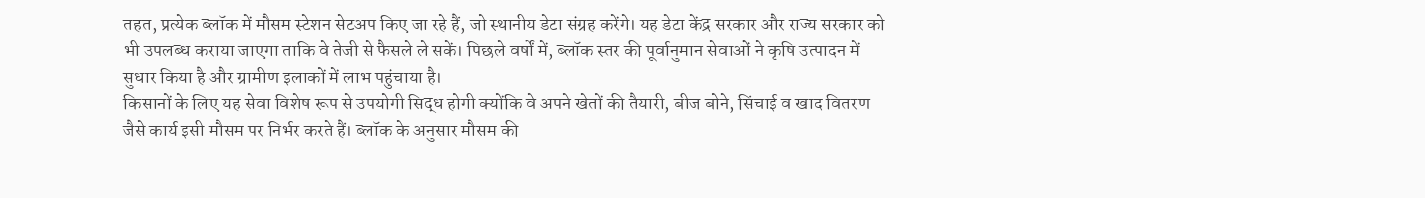तहत, प्रत्येक ब्लॉक में मौसम स्टेशन सेटअप किए जा रहे हैं, जो स्थानीय डेटा संग्रह करेंगे। यह डेटा केंद्र सरकार और राज्य सरकार को भी उपलब्ध कराया जाएगा ताकि वे तेजी से फैसले ले सकें। पिछले वर्षों में, ब्लॉक स्तर की पूर्वानुमान सेवाओं ने कृषि उत्पादन में सुधार किया है और ग्रामीण इलाकों में लाभ पहुंचाया है।
किसानों के लिए यह सेवा विशेष रूप से उपयोगी सिद्ध होगी क्योंकि वे अपने खेतों की तैयारी, बीज बोने, सिंचाई व खाद वितरण जैसे कार्य इसी मौसम पर निर्भर करते हैं। ब्लॉक के अनुसार मौसम की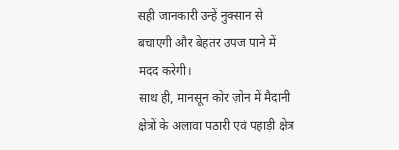सही जानकारी उन्हें नुक्सान से बचाएगी और बेहतर उपज पाने में मदद करेगी।
साथ ही, मानसून कोर ज़ोन में मैदानी क्षेत्रों के अलावा पठारी एवं पहाड़ी क्षेत्र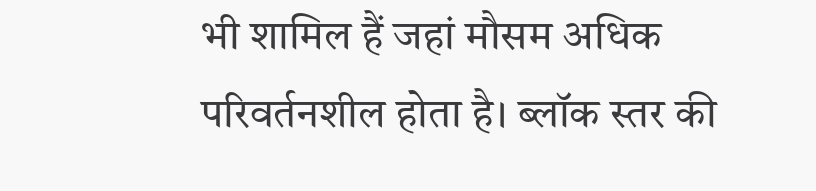भी शामिल हैं जहां मौसम अधिक परिवर्तनशील होता है। ब्लॉक स्तर की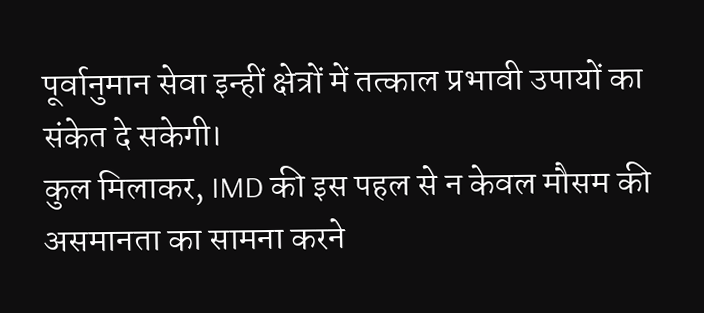पूर्वानुमान सेवा इन्हीं क्षेत्रों में तत्काल प्रभावी उपायों का संकेत दे सकेगी।
कुल मिलाकर, IMD की इस पहल से न केवल मौसम की असमानता का सामना करने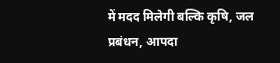में मदद मिलेगी बल्कि कृषि, जल प्रबंधन, आपदा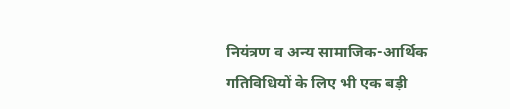नियंत्रण व अन्य सामाजिक-आर्थिक गतिविधियों के लिए भी एक बड़ी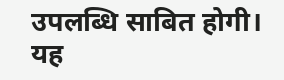उपलब्धि साबित होगी। यह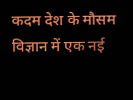कदम देश के मौसम विज्ञान में एक नई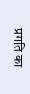प्रगति का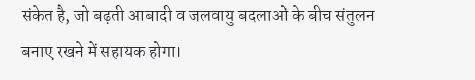संकेत है, जो बढ़ती आबादी व जलवायु बदलाओं के बीच संतुलन बनाए रखने में सहायक होगा।